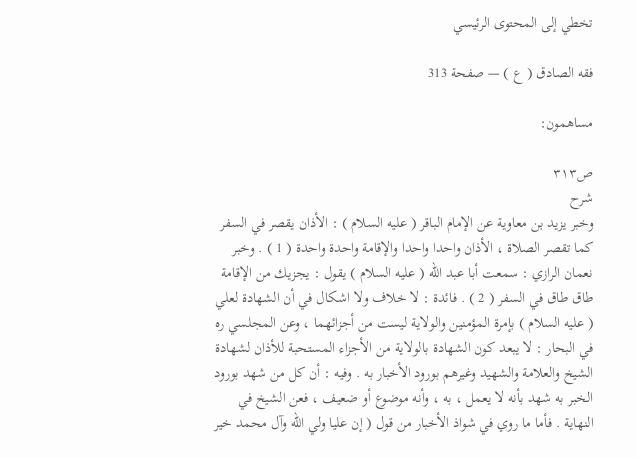تخطي إلى المحتوى الرئيسي

فقه الصادق ( ع ) — صفحة 313

مساهمون:

ص٣١٣
شرح
وخبر يزيد بن معاوية عن الإمام الباقر ( عليه السلام ) : الأذان يقصر في السفر كما تقصر الصلاة ، الأذان واحدا واحدا والإقامة واحدة واحدة ( 1 ) . وخبر نعمان الرازي : سمعت أبا عبد الله ( عليه السلام ) يقول : يجزيك من الإقامة طاق طاق في السفر ( 2 ) . فائدة : لا خلاف ولا اشكال في أن الشهادة لعلي ( عليه السلام ) بإمرة المؤمنين والولاية ليست من أجزائهما ، وعن المجلسي ره في البحار : لا يبعد كون الشهادة بالولاية من الأجزاء المستحبة للأذان لشهادة الشيخ والعلامة والشهيد وغيرهم بورود الأخبار به . وفيه : أن كل من شهد بورود الخبر به شهد بأنه لا يعمل ، به ، وأنه موضوع أو ضعيف ، فعن الشيخ في النهاية . فأما ما روي في شواذ الأخبار من قول ( إن عليا ولي الله وآل محمد خير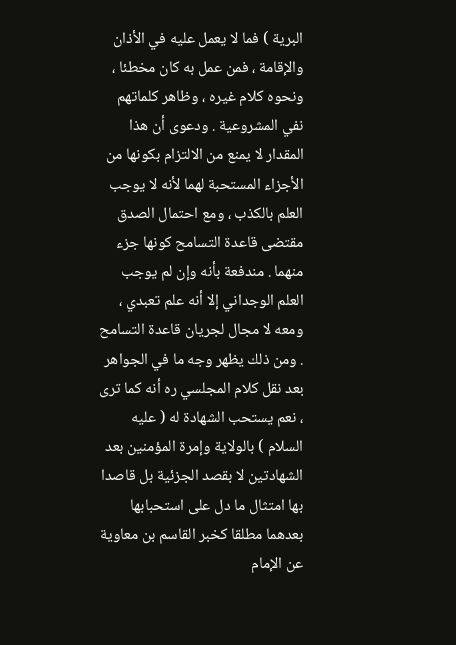البرية ) فما لا يعمل عليه في الأذان والإقامة ، فمن عمل به كان مخطئا ، ونحوه كلام غيره ، وظاهر كلماتهم نفي المشروعية . ودعوى أن هذا المقدار لا يمنع من الالتزام بكونها من الأجزاء المستحبة لهما لأنه لا يوجب العلم بالكذب ، ومع احتمال الصدق مقتضى قاعدة التسامح كونها جزء منهما . مندفعة بأنه وإن لم يوجب العلم الوجداني إلا أنه علم تعبدي ، ومعه لا مجال لجريان قاعدة التسامح . ومن ذلك يظهر وجه ما في الجواهر بعد نقل كلام المجلسي ره أنه كما ترى ، نعم يستحب الشهادة له ( عليه السلام ) بالولاية وإمرة المؤمنين بعد الشهادتين لا بقصد الجزئية بل قاصدا بها امتثال ما دل على استحبابها بعدهما مطلقا كخبر القاسم بن معاوية عن الإمام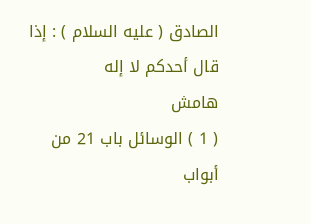الصادق ( عليه السلام ) : إذا قال أحدكم لا إله
هامش
( 1 ) الوسائل باب 21 من أبواب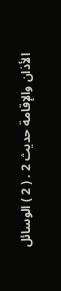الأذان والإقامة حديث 2 . ( 2 ) الوسائل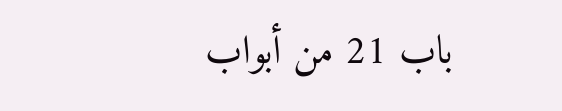باب 21 من أبواب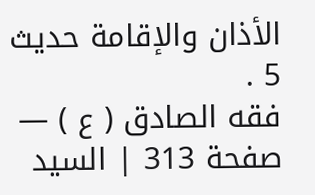الأذان والإقامة حديث 5 .
فقه الصادق ( ع ) — صفحة 313 | السيد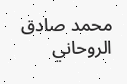محمد صادق الروحاني